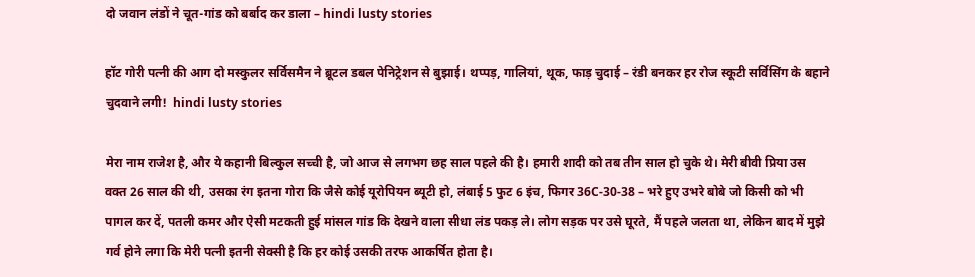दो जवान लंडों ने चूत-गांड को बर्बाद कर डाला – hindi lusty stories

हॉट गोरी पत्नी की आग दो मस्कुलर सर्विसमैन ने ब्रूटल डबल पेनिट्रेशन से बुझाई। थप्पड़, गालियां, थूक, फाड़ चुदाई – रंडी बनकर हर रोज स्कूटी सर्विसिंग के बहाने चुदवाने लगी!  hindi lusty stories

मेरा नाम राजेश है, और ये कहानी बिल्कुल सच्ची है, जो आज से लगभग छह साल पहले की है। हमारी शादी को तब तीन साल हो चुके थे। मेरी बीवी प्रिया उस वक्त 26 साल की थी, उसका रंग इतना गोरा कि जैसे कोई यूरोपियन ब्यूटी हो, लंबाई 5 फुट 6 इंच, फिगर 36C-30-38 – भरे हुए उभरे बोबे जो किसी को भी पागल कर दें, पतली कमर और ऐसी मटकती हुई मांसल गांड कि देखने वाला सीधा लंड पकड़ ले। लोग सड़क पर उसे घूरते, मैं पहले जलता था, लेकिन बाद में मुझे गर्व होने लगा कि मेरी पत्नी इतनी सेक्सी है कि हर कोई उसकी तरफ आकर्षित होता है।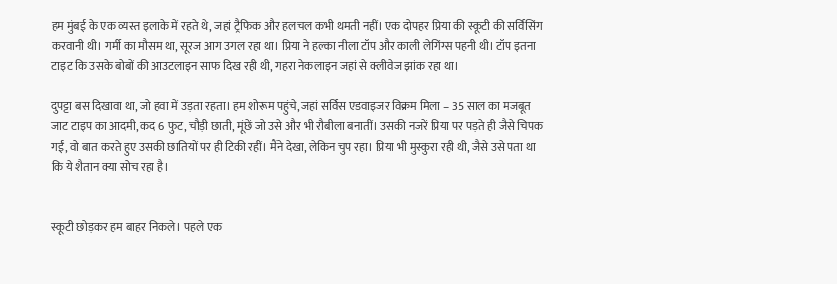हम मुंबई के एक व्यस्त इलाके में रहते थे, जहां ट्रैफिक और हलचल कभी थमती नहीं। एक दोपहर प्रिया की स्कूटी की सर्विसिंग करवानी थी। गर्मी का मौसम था, सूरज आग उगल रहा था। प्रिया ने हल्का नीला टॉप और काली लेगिंग्स पहनी थी। टॉप इतना टाइट कि उसके बोबों की आउटलाइन साफ दिख रही थी, गहरा नेकलाइन जहां से क्लीवेज झांक रहा था।

दुपट्टा बस दिखावा था, जो हवा में उड़ता रहता। हम शोरूम पहुंचे, जहां सर्विस एडवाइजर विक्रम मिला – 35 साल का मजबूत जाट टाइप का आदमी, कद 6 फुट, चौड़ी छाती, मूंछें जो उसे और भी रौबीला बनातीं। उसकी नजरें प्रिया पर पड़ते ही जैसे चिपक गईं, वो बात करते हुए उसकी छातियों पर ही टिकी रहीं। मैंने देखा, लेकिन चुप रहा। प्रिया भी मुस्कुरा रही थी, जैसे उसे पता था कि ये शैतान क्या सोच रहा है।


स्कूटी छोड़कर हम बाहर निकले। पहले एक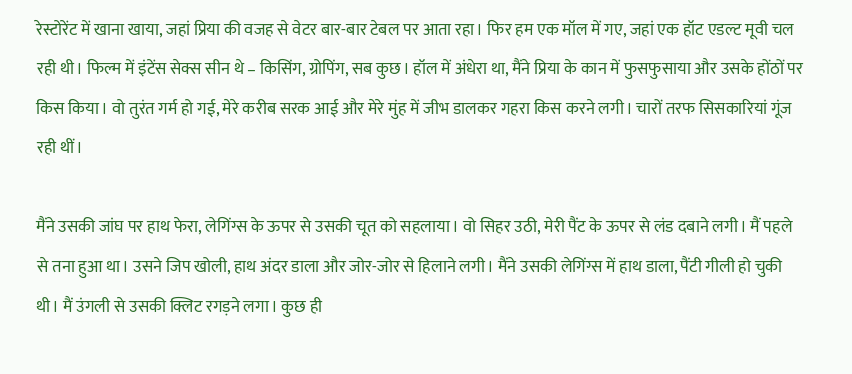रेस्टोरेंट में खाना खाया, जहां प्रिया की वजह से वेटर बार-बार टेबल पर आता रहा। फिर हम एक मॉल में गए, जहां एक हॉट एडल्ट मूवी चल रही थी। फिल्म में इंटेंस सेक्स सीन थे – किसिंग, ग्रोपिंग, सब कुछ। हॉल में अंधेरा था, मैंने प्रिया के कान में फुसफुसाया और उसके होंठों पर किस किया। वो तुरंत गर्म हो गई, मेरे करीब सरक आई और मेरे मुंह में जीभ डालकर गहरा किस करने लगी। चारों तरफ सिसकारियां गूंज रही थीं।

मैंने उसकी जांघ पर हाथ फेरा, लेगिंग्स के ऊपर से उसकी चूत को सहलाया। वो सिहर उठी, मेरी पैंट के ऊपर से लंड दबाने लगी। मैं पहले से तना हुआ था। उसने जिप खोली, हाथ अंदर डाला और जोर-जोर से हिलाने लगी। मैंने उसकी लेगिंग्स में हाथ डाला, पैंटी गीली हो चुकी थी। मैं उंगली से उसकी क्लिट रगड़ने लगा। कुछ ही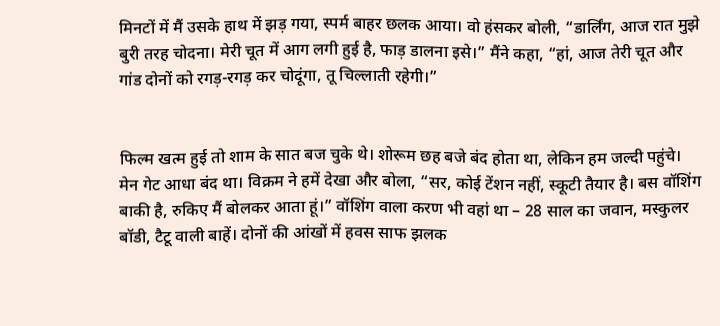मिनटों में मैं उसके हाथ में झड़ गया, स्पर्म बाहर छलक आया। वो हंसकर बोली, “डार्लिंग, आज रात मुझे बुरी तरह चोदना। मेरी चूत में आग लगी हुई है, फाड़ डालना इसे।” मैंने कहा, “हां, आज तेरी चूत और गांड दोनों को रगड़-रगड़ कर चोदूंगा, तू चिल्लाती रहेगी।”


फिल्म खत्म हुई तो शाम के सात बज चुके थे। शोरूम छह बजे बंद होता था, लेकिन हम जल्दी पहुंचे। मेन गेट आधा बंद था। विक्रम ने हमें देखा और बोला, “सर, कोई टेंशन नहीं, स्कूटी तैयार है। बस वॉशिंग बाकी है, रुकिए मैं बोलकर आता हूं।” वॉशिंग वाला करण भी वहां था – 28 साल का जवान, मस्कुलर बॉडी, टैटू वाली बाहें। दोनों की आंखों में हवस साफ झलक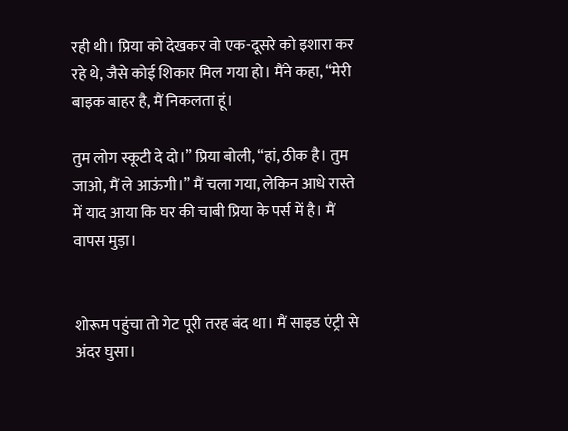रही थी। प्रिया को देखकर वो एक-दूसरे को इशारा कर रहे थे, जैसे कोई शिकार मिल गया हो। मैंने कहा, “मेरी बाइक बाहर है, मैं निकलता हूं।

तुम लोग स्कूटी दे दो।” प्रिया बोली, “हां, ठीक है। तुम जाओ, मैं ले आऊंगी।” मैं चला गया, लेकिन आधे रास्ते में याद आया कि घर की चाबी प्रिया के पर्स में है। मैं वापस मुड़ा।


शोरूम पहुंचा तो गेट पूरी तरह बंद था। मैं साइड एंट्री से अंदर घुसा।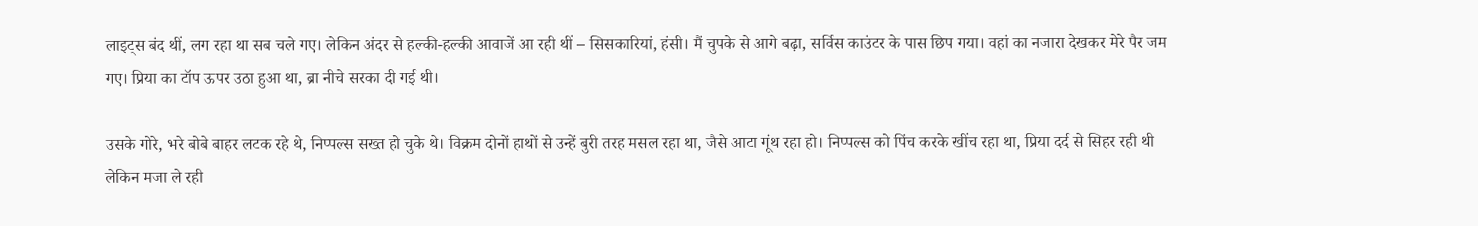लाइट्स बंद थीं, लग रहा था सब चले गए। लेकिन अंदर से हल्की-हल्की आवाजें आ रही थीं – सिसकारियां, हंसी। मैं चुपके से आगे बढ़ा, सर्विस काउंटर के पास छिप गया। वहां का नजारा देखकर मेरे पैर जम गए। प्रिया का टॉप ऊपर उठा हुआ था, ब्रा नीचे सरका दी गई थी।

उसके गोरे, भरे बोबे बाहर लटक रहे थे, निप्पल्स सख्त हो चुके थे। विक्रम दोनों हाथों से उन्हें बुरी तरह मसल रहा था, जैसे आटा गूंथ रहा हो। निप्पल्स को पिंच करके खींच रहा था, प्रिया दर्द से सिहर रही थी लेकिन मजा ले रही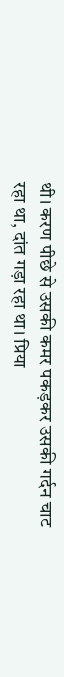थी। करण पीछे से उसकी कमर पकड़कर उसकी गर्दन चाट रहा था, दांत गड़ा रहा था। प्रिया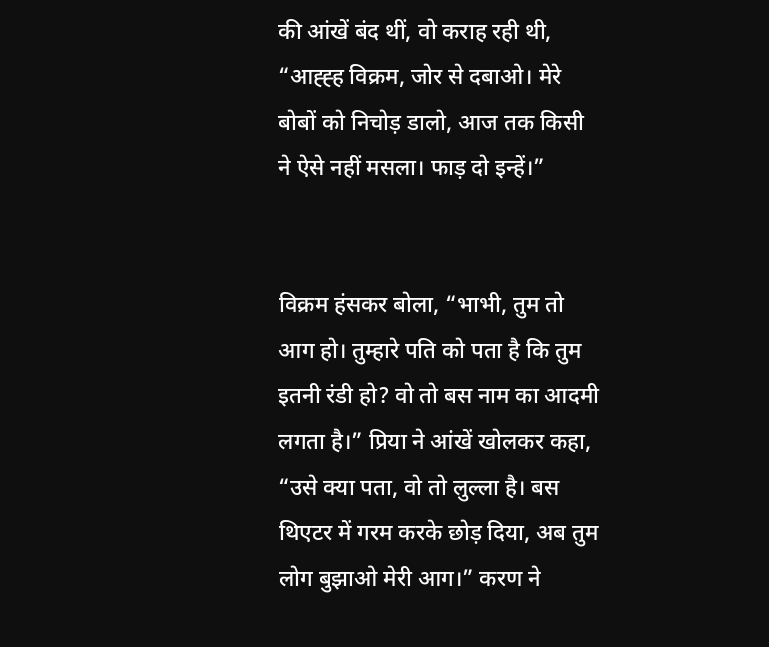की आंखें बंद थीं, वो कराह रही थी, “आह्ह्ह विक्रम, जोर से दबाओ। मेरे बोबों को निचोड़ डालो, आज तक किसी ने ऐसे नहीं मसला। फाड़ दो इन्हें।”


विक्रम हंसकर बोला, “भाभी, तुम तो आग हो। तुम्हारे पति को पता है कि तुम इतनी रंडी हो? वो तो बस नाम का आदमी लगता है।” प्रिया ने आंखें खोलकर कहा, “उसे क्या पता, वो तो लुल्ला है। बस थिएटर में गरम करके छोड़ दिया, अब तुम लोग बुझाओ मेरी आग।” करण ने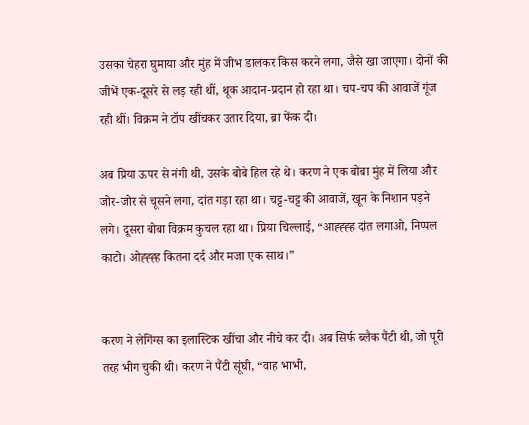उसका चेहरा घुमाया और मुंह में जीभ डालकर किस करने लगा, जैसे खा जाएगा। दोनों की जीभें एक-दूसरे से लड़ रही थीं, थूक आदान-प्रदान हो रहा था। चप-चप की आवाजें गूंज रही थीं। विक्रम ने टॉप खींचकर उतार दिया, ब्रा फेंक दी।

अब प्रिया ऊपर से नंगी थी, उसके बोबे हिल रहे थे। करण ने एक बोबा मुंह में लिया और जोर-जोर से चूसने लगा, दांत गड़ा रहा था। चट्ट-चट्ट की आवाजें, खून के निशान पड़ने लगे। दूसरा बोबा विक्रम कुचल रहा था। प्रिया चिल्लाई, “आह्ह्ह्ह दांत लगाओ, निप्पल काटो। ओह्ह्ह्ह कितना दर्द और मजा एक साथ।”


करण ने लेगिंग्स का इलास्टिक खींचा और नीचे कर दी। अब सिर्फ ब्लैक पैंटी थी, जो पूरी तरह भीग चुकी थी। करण ने पैंटी सूंघी, “वाह भाभी,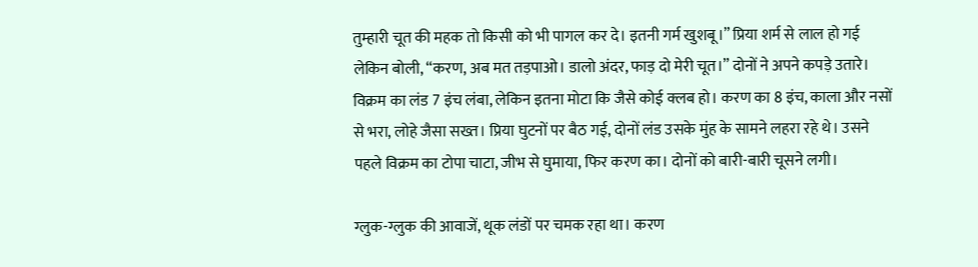तुम्हारी चूत की महक तो किसी को भी पागल कर दे। इतनी गर्म खुशबू।” प्रिया शर्म से लाल हो गई लेकिन बोली, “करण, अब मत तड़पाओ। डालो अंदर, फाड़ दो मेरी चूत।” दोनों ने अपने कपड़े उतारे। विक्रम का लंड 7 इंच लंबा, लेकिन इतना मोटा कि जैसे कोई क्लब हो। करण का 8 इंच, काला और नसों से भरा, लोहे जैसा सख्त। प्रिया घुटनों पर बैठ गई, दोनों लंड उसके मुंह के सामने लहरा रहे थे। उसने पहले विक्रम का टोपा चाटा, जीभ से घुमाया, फिर करण का। दोनों को बारी-बारी चूसने लगी।

ग्लुक-ग्लुक की आवाजें, थूक लंडों पर चमक रहा था। करण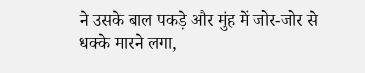ने उसके बाल पकड़े और मुंह में जोर-जोर से धक्के मारने लगा,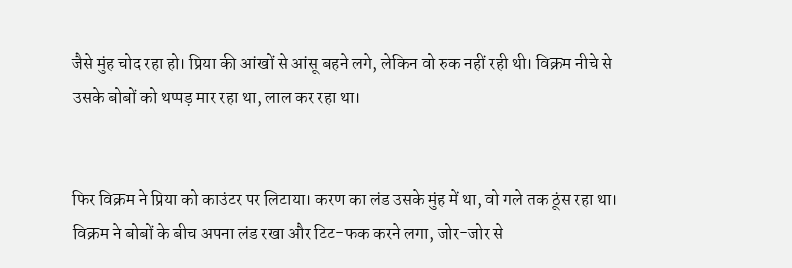जैसे मुंह चोद रहा हो। प्रिया की आंखों से आंसू बहने लगे, लेकिन वो रुक नहीं रही थी। विक्रम नीचे से उसके बोबों को थप्पड़ मार रहा था, लाल कर रहा था।


फिर विक्रम ने प्रिया को काउंटर पर लिटाया। करण का लंड उसके मुंह में था, वो गले तक ठूंस रहा था। विक्रम ने बोबों के बीच अपना लंड रखा और टिट-फक करने लगा, जोर-जोर से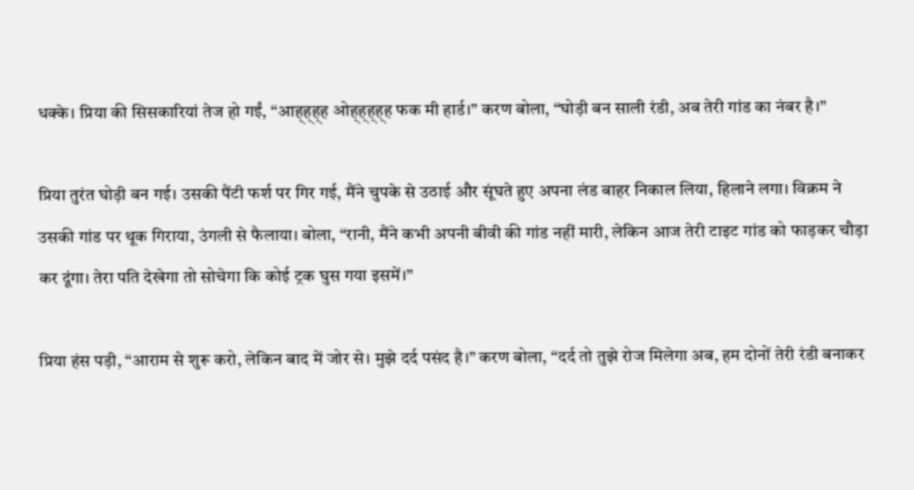धक्के। प्रिया की सिसकारियां तेज हो गईं, “आह्ह्ह्ह ओह्ह्ह्ह्ह फक मी हार्ड।” करण बोला, “घोड़ी बन साली रंडी, अब तेरी गांड का नंबर है।”

प्रिया तुरंत घोड़ी बन गई। उसकी पैंटी फर्श पर गिर गई, मैंने चुपके से उठाई और सूंघते हुए अपना लंड बाहर निकाल लिया, हिलाने लगा। विक्रम ने उसकी गांड पर थूक गिराया, उंगली से फैलाया। बोला, “रानी, मैंने कभी अपनी बीवी की गांड नहीं मारी, लेकिन आज तेरी टाइट गांड को फाड़कर चौड़ा कर दूंगा। तेरा पति देखेगा तो सोचेगा कि कोई ट्रक घुस गया इसमें।”

प्रिया हंस पड़ी, “आराम से शुरू करो, लेकिन बाद में जोर से। मुझे दर्द पसंद है।” करण बोला, “दर्द तो तुझे रोज मिलेगा अब, हम दोनों तेरी रंडी बनाकर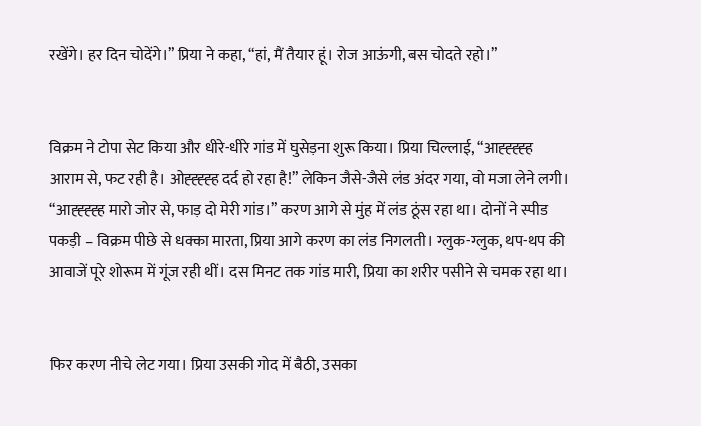रखेंगे। हर दिन चोदेंगे।” प्रिया ने कहा, “हां, मैं तैयार हूं। रोज आऊंगी, बस चोदते रहो।”


विक्रम ने टोपा सेट किया और धीरे-धीरे गांड में घुसेड़ना शुरू किया। प्रिया चिल्लाई, “आह्ह्ह्ह्ह आराम से, फट रही है। ओह्ह्ह्ह्ह दर्द हो रहा है!” लेकिन जैसे-जैसे लंड अंदर गया, वो मजा लेने लगी। “आह्ह्ह्ह्ह मारो जोर से, फाड़ दो मेरी गांड।” करण आगे से मुंह में लंड ठूंस रहा था। दोनों ने स्पीड पकड़ी – विक्रम पीछे से धक्का मारता, प्रिया आगे करण का लंड निगलती। ग्लुक-ग्लुक, थप-थप की आवाजें पूरे शोरूम में गूंज रही थीं। दस मिनट तक गांड मारी, प्रिया का शरीर पसीने से चमक रहा था।


फिर करण नीचे लेट गया। प्रिया उसकी गोद में बैठी, उसका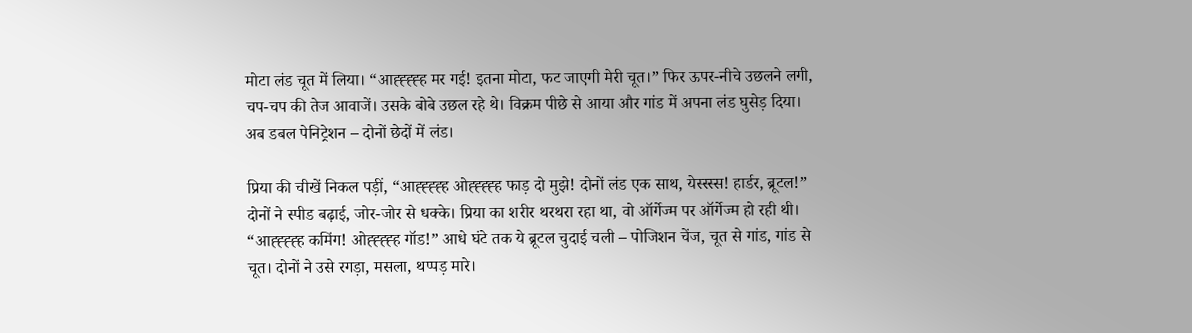मोटा लंड चूत में लिया। “आह्ह्ह्ह्ह मर गई! इतना मोटा, फट जाएगी मेरी चूत।” फिर ऊपर-नीचे उछलने लगी, चप-चप की तेज आवाजें। उसके बोबे उछल रहे थे। विक्रम पीछे से आया और गांड में अपना लंड घुसेड़ दिया। अब डबल पेनिट्रेशन – दोनों छेदों में लंड।

प्रिया की चीखें निकल पड़ीं, “आह्ह्ह्ह्ह ओह्ह्ह्ह्ह फाड़ दो मुझे! दोनों लंड एक साथ, येस्स्स्स! हार्डर, ब्रूटल!” दोनों ने स्पीड बढ़ाई, जोर-जोर से धक्के। प्रिया का शरीर थरथरा रहा था, वो ऑर्गेज्म पर ऑर्गेज्म हो रही थी। “आह्ह्ह्ह्ह कमिंग! ओह्ह्ह्ह्ह गॉड!” आधे घंटे तक ये ब्रूटल चुदाई चली – पोजिशन चेंज, चूत से गांड, गांड से चूत। दोनों ने उसे रगड़ा, मसला, थप्पड़ मारे।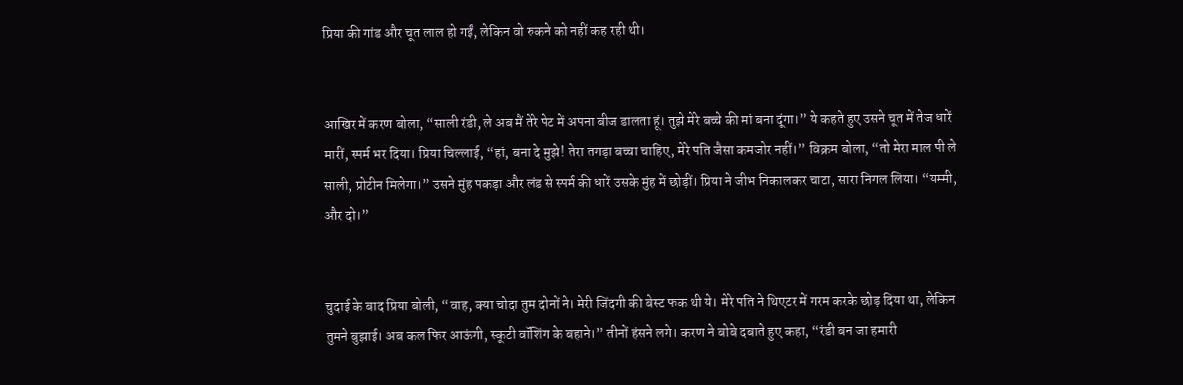प्रिया की गांड और चूत लाल हो गईं, लेकिन वो रुकने को नहीं कह रही थी।


आखिर में करण बोला, “साली रंडी, ले अब मैं तेरे पेट में अपना बीज डालता हूं। तुझे मेरे बच्चे की मां बना दूंगा।” ये कहते हुए उसने चूत में तेज धारें मारीं, स्पर्म भर दिया। प्रिया चिल्लाई, “हां, बना दे मुझे! तेरा तगड़ा बच्चा चाहिए, मेरे पति जैसा कमजोर नहीं।” विक्रम बोला, “तो मेरा माल पी ले साली, प्रोटीन मिलेगा।” उसने मुंह पकड़ा और लंड से स्पर्म की धारें उसके मुंह में छोड़ीं। प्रिया ने जीभ निकालकर चाटा, सारा निगल लिया। “यम्मी, और दो।”


चुदाई के बाद प्रिया बोली, “वाह, क्या चोदा तुम दोनों ने। मेरी जिंदगी की बेस्ट फक थी ये। मेरे पति ने थिएटर में गरम करके छोड़ दिया था, लेकिन तुमने बुझाई। अब कल फिर आऊंगी, स्कूटी वॉशिंग के बहाने।” तीनों हंसने लगे। करण ने बोबे दबाते हुए कहा, “रंडी बन जा हमारी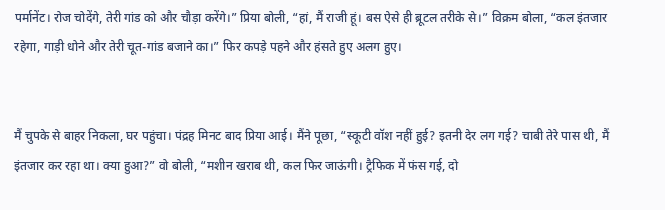पर्मानेंट। रोज चोदेंगे, तेरी गांड को और चौड़ा करेंगे।” प्रिया बोली, “हां, मैं राजी हूं। बस ऐसे ही ब्रूटल तरीके से।” विक्रम बोला, “कल इंतजार रहेगा, गाड़ी धोने और तेरी चूत-गांड बजाने का।” फिर कपड़े पहने और हंसते हुए अलग हुए।


मैं चुपके से बाहर निकला, घर पहुंचा। पंद्रह मिनट बाद प्रिया आई। मैंने पूछा, “स्कूटी वॉश नहीं हुई? इतनी देर लग गई? चाबी तेरे पास थी, मैं इंतजार कर रहा था। क्या हुआ?” वो बोली, “मशीन खराब थी, कल फिर जाऊंगी। ट्रैफिक में फंस गई, दो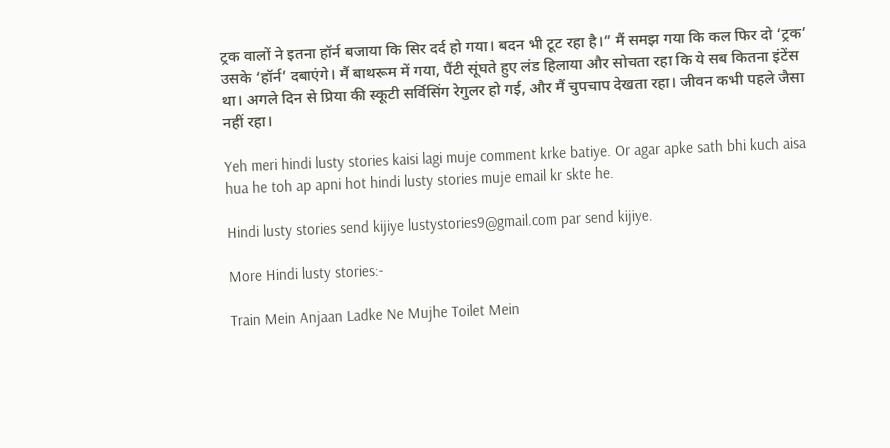ट्रक वालों ने इतना हॉर्न बजाया कि सिर दर्द हो गया। बदन भी टूट रहा है।” मैं समझ गया कि कल फिर दो ‘ट्रक’ उसके ‘हॉर्न’ दबाएंगे। मैं बाथरूम में गया, पैंटी सूंघते हुए लंड हिलाया और सोचता रहा कि ये सब कितना इंटेंस था। अगले दिन से प्रिया की स्कूटी सर्विसिंग रेगुलर हो गई, और मैं चुपचाप देखता रहा। जीवन कभी पहले जैसा नहीं रहा।

Yeh meri hindi lusty stories kaisi lagi muje comment krke batiye. Or agar apke sath bhi kuch aisa hua he toh ap apni hot hindi lusty stories muje email kr skte he.

Hindi lusty stories send kijiye lustystories9@gmail.com par send kijiye.

More Hindi lusty stories:-

Train Mein Anjaan Ladke Ne Mujhe Toilet Mein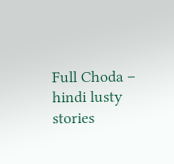Full Choda – hindi lusty stories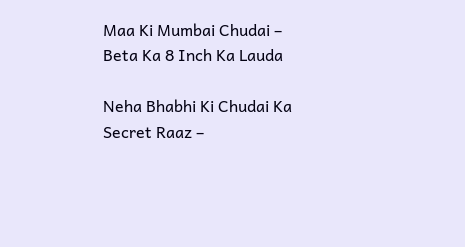Maa Ki Mumbai Chudai – Beta Ka 8 Inch Ka Lauda

Neha Bhabhi Ki Chudai Ka Secret Raaz –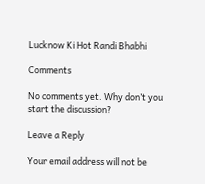Lucknow Ki Hot Randi Bhabhi

Comments

No comments yet. Why don’t you start the discussion?

Leave a Reply

Your email address will not be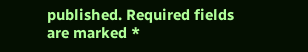published. Required fields are marked *